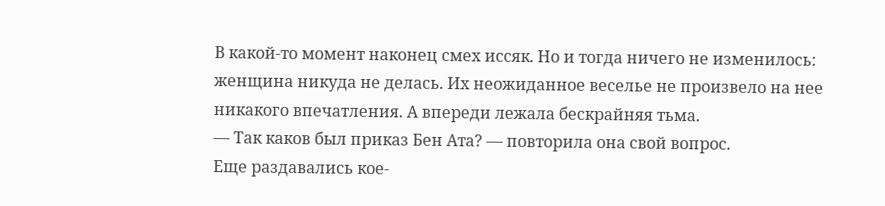В какой-то момент наконец смех иссяк. Но и тогда ничего не изменилось: женщина никуда не делась. Их неожиданное веселье не произвело на нее никакого впечатления. А впереди лежала бескрайняя тьма.
— Так каков был приказ Бен Ата? — повторила она свой вопрос.
Еще раздавались кое-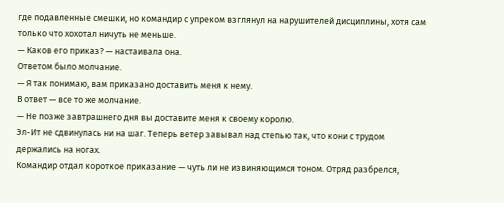где подавленные смешки, но командир с упреком взглянул на нарушителей дисциплины, хотя сам только что хохотал ничуть не меньше.
— Каков его приказ? — настаивала она.
Ответом было молчание.
— Я так понимаю, вам приказано доставить меня к нему.
В ответ — все то же молчание.
— Не позже завтрашнего дня вы доставите меня к своему королю.
Эл-Ит не сдвинулась ни на шаг. Теперь ветер завывал над степью так, что кони с трудом держались на ногах.
Командир отдал короткое приказание — чуть ли не извиняющимся тоном. Отряд разбрелся,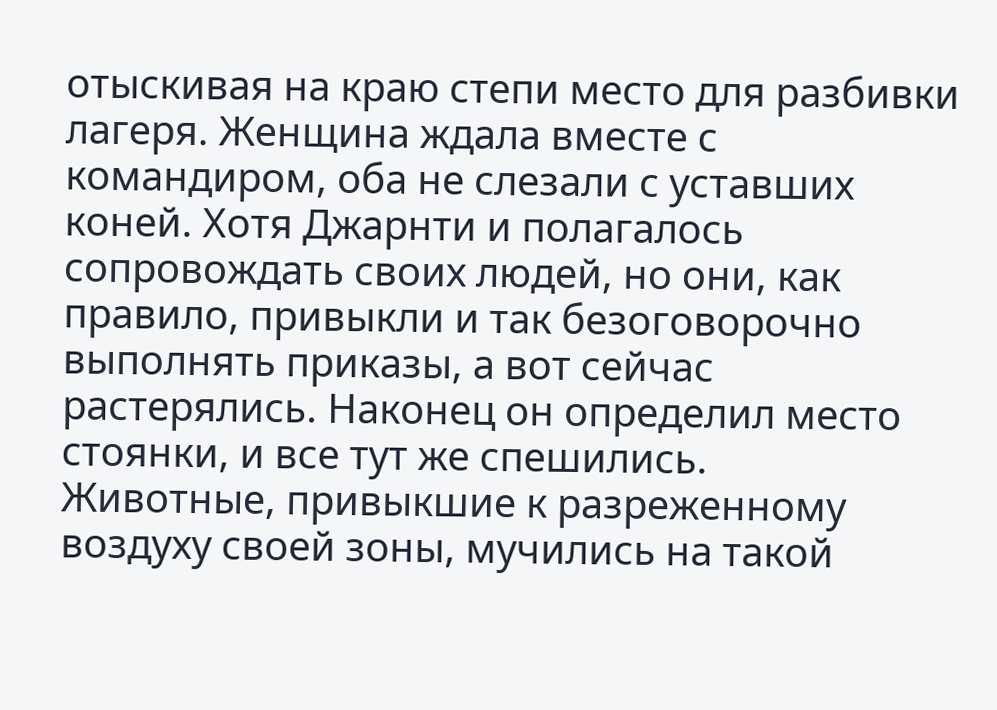отыскивая на краю степи место для разбивки лагеря. Женщина ждала вместе с командиром, оба не слезали с уставших коней. Хотя Джарнти и полагалось сопровождать своих людей, но они, как правило, привыкли и так безоговорочно выполнять приказы, а вот сейчас растерялись. Наконец он определил место стоянки, и все тут же спешились.
Животные, привыкшие к разреженному воздуху своей зоны, мучились на такой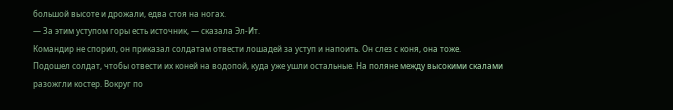большой высоте и дрожали, едва стоя на ногах.
— За этим уступом горы есть источник, — сказала Эл-Ит.
Командир не спорил, он приказал солдатам отвести лошадей за уступ и напоить. Он слез с коня, она тоже.
Подошел солдат, чтобы отвести их коней на водопой, куда уже ушли остальные. На поляне между высокими скалами разожгли костер. Вокруг по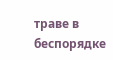траве в беспорядке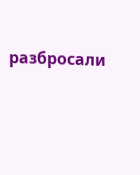разбросали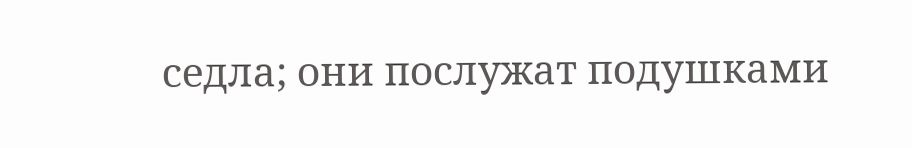седла; они послужат подушками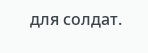для солдат.